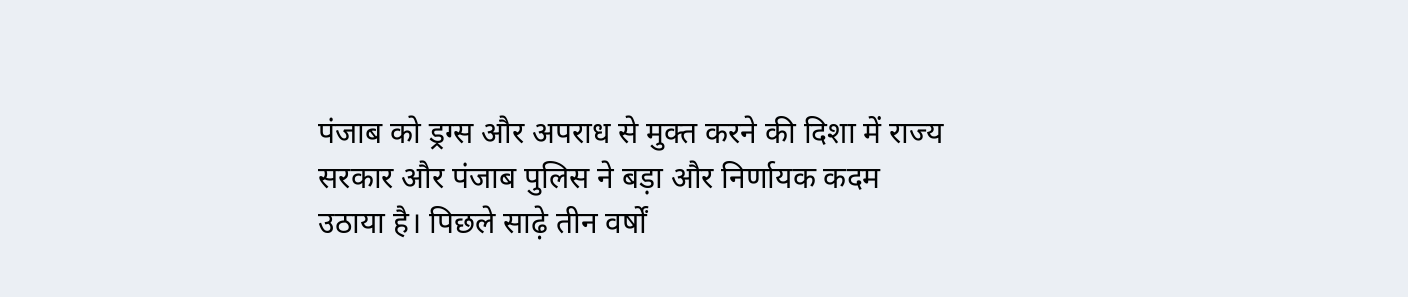पंजाब को ड्रग्स और अपराध से मुक्त करने की दिशा में राज्य सरकार और पंजाब पुलिस ने बड़ा और निर्णायक कदम उठाया है। पिछले साढ़े तीन वर्षों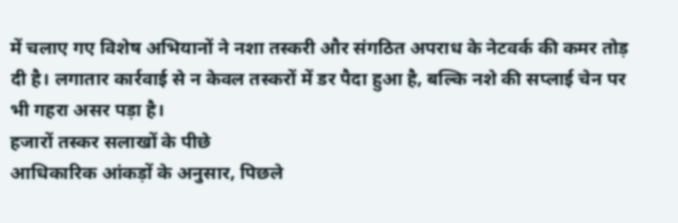में चलाए गए विशेष अभियानों ने नशा तस्करी और संगठित अपराध के नेटवर्क की कमर तोड़ दी है। लगातार कार्रवाई से न केवल तस्करों में डर पैदा हुआ है, बल्कि नशे की सप्लाई चेन पर भी गहरा असर पड़ा है।
हजारों तस्कर सलाखों के पीछे
आधिकारिक आंकड़ों के अनुसार, पिछले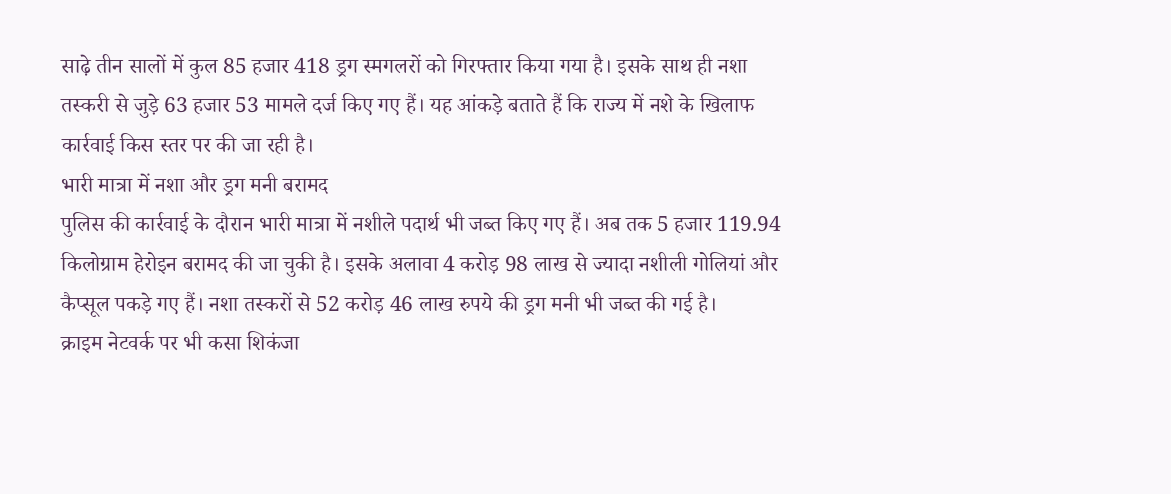साढ़े तीन सालों में कुल 85 हजार 418 ड्रग स्मगलरों को गिरफ्तार किया गया है। इसके साथ ही नशा तस्करी से जुड़े 63 हजार 53 मामले दर्ज किए गए हैं। यह आंकड़े बताते हैं कि राज्य में नशे के खिलाफ कार्रवाई किस स्तर पर की जा रही है।
भारी मात्रा में नशा और ड्रग मनी बरामद
पुलिस की कार्रवाई के दौरान भारी मात्रा में नशीले पदार्थ भी जब्त किए गए हैं। अब तक 5 हजार 119.94 किलोग्राम हेरोइन बरामद की जा चुकी है। इसके अलावा 4 करोड़ 98 लाख से ज्यादा नशीली गोलियां और कैप्सूल पकड़े गए हैं। नशा तस्करों से 52 करोड़ 46 लाख रुपये की ड्रग मनी भी जब्त की गई है।
क्राइम नेटवर्क पर भी कसा शिकंजा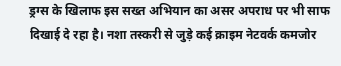ड्रग्स के खिलाफ इस सख्त अभियान का असर अपराध पर भी साफ दिखाई दे रहा है। नशा तस्करी से जुड़े कई क्राइम नेटवर्क कमजोर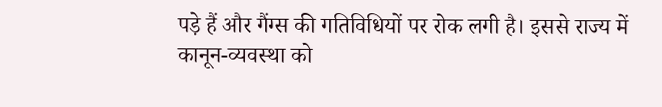पड़े हैं और गैंग्स की गतिविधियों पर रोक लगी है। इससे राज्य में कानून-व्यवस्था को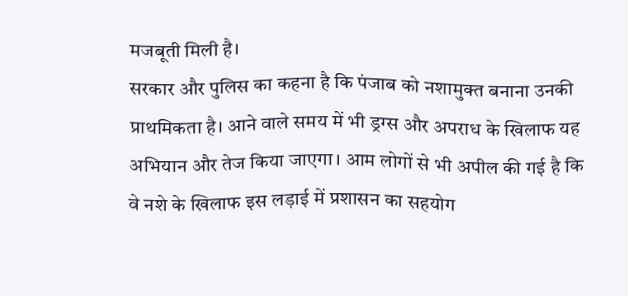मजबूती मिली है।
सरकार और पुलिस का कहना है कि पंजाब को नशामुक्त बनाना उनकी प्राथमिकता है। आने वाले समय में भी ड्रग्स और अपराध के खिलाफ यह अभियान और तेज किया जाएगा। आम लोगों से भी अपील की गई है कि वे नशे के खिलाफ इस लड़ाई में प्रशासन का सहयोग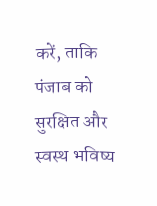करें, ताकि पंजाब को सुरक्षित और स्वस्थ भविष्य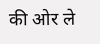की ओर ले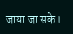जाया जा सके।